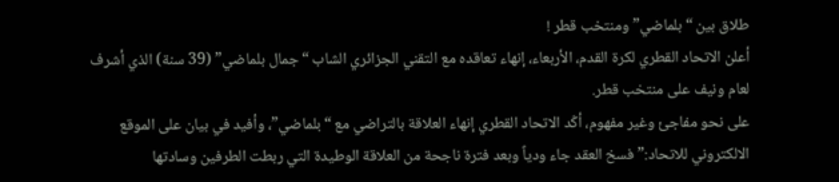طلاق بين “بلماضي” ومنتخب قطر !
أعلن الاتحاد القطري لكرة القدم، الأربعاء، إنهاء تعاقده مع التقني الجزائري الشاب “جمال بلماضي” (39 سنة) الذي أشرف لعام ونيف على منتخب قطر.
على نحو مفاجئ وغير مفهوم، أكّد الاتحاد القطري إنهاء العلاقة بالتراضي مع “بلماضي”، وأفيد في بيان على الموقع الالكتروني للاتحاد:”فسخ العقد جاء ودياً وبعد فترة ناجحة من العلاقة الوطيدة التي ربطت الطرفين وسادتها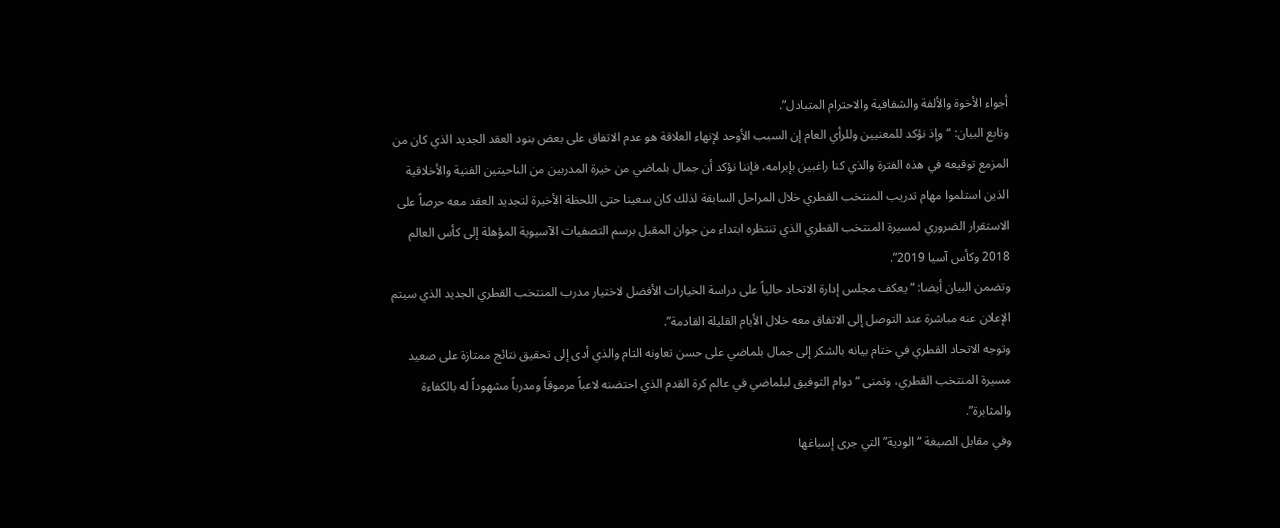أجواء الأخوة والألفة والشفافية والاحترام المتبادل”.
وتابع البيان: “وإذ نؤكد للمعنيين وللرأي العام إن السبب الأوحد لإنهاء العلاقة هو عدم الاتفاق على بعض بنود العقد الجديد الذي كان من المزمع توقيعه في هذه الفترة والذي كنا راغبين بإبرامه، فإننا نؤكد أن جمال بلماضي من خيرة المدربين من الناحيتين الفنية والأخلاقية الذين استلموا مهام تدريب المنتخب القطري خلال المراحل السابقة لذلك كان سعينا حتى اللحظة الأخيرة لتجديد العقد معه حرصاً على الاستقرار الضروري لمسيرة المنتخب القطري الذي تنتظره ابتداء من جوان المقبل برسم التصفيات الآسيوية المؤهلة إلى كأس العالم 2018 وكأس آسيا 2019”.
وتضمن البيان أيضا: “يعكف مجلس إدارة الاتحاد حالياً على دراسة الخيارات الأفضل لاختيار مدرب المنتخب القطري الجديد الذي سيتم الإعلان عنه مباشرة عند التوصل إلى الاتفاق معه خلال الأيام القليلة القادمة”.
وتوجه الاتحاد القطري في ختام بيانه بالشكر إلى جمال بلماضي على حسن تعاونه التام والذي أدى إلى تحقيق نتائج ممتازة على صعيد مسيرة المنتخب القطري، وتمنى “دوام التوفيق لبلماضي في عالم كرة القدم الذي احتضنه لاعباً مرموقاً ومدرباً مشهوداً له بالكفاءة والمثابرة”.
وفي مقابل الصيغة “الودية” التي جرى إسباغها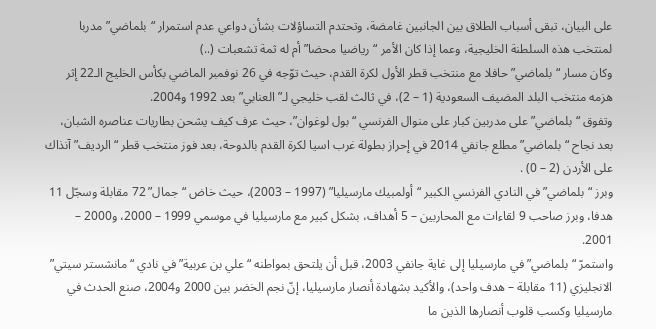على البيان، تبقى أسباب الطلاق بين الجانبين غامضة، وتحتدم التساؤلات بشأن دواعي عدم استمرار “بلماضي” مدربا لمنتخب هذه السلطنة الخليجية، وعما إذا كان الأمر “رياضيا محضا” أم له ثمة تشعبات (..)
وكان مسار “بلماضي” حافلا مع منتخب قطر الأول لكرة القدم، حيث توّجه في 26 نوفمبر الماضي بكأس الخليج الـ22 إثر هزمه منتخب البلد المضيف السعودية (1 – 2)، في ثالث لقب خليجي لـ”العنابي” بعد 1992 و2004.
وتفوق “بلماضي” على مدربين كبار على منوال الفرنسي “بول لوغوان”، حيث عرف كيف يشحن بطاريات عناصره الشبان، بعد نجاح “بلماضي” مطلع جانفي 2014 في إحراز بطولة غرب اسيا لكرة القدم بالدوحة، بعد فوز منتخب قطر “الرديف” آنذاك على الأردن (2 – 0) .
وبرز “بلماضي” في النادي الفرنسي الكبير “أولمبيك مارسيليا” (1997 – 2003)، حيث خاض “جمال” 72 مقابلة وسجّل 11 هدفا، وبرز صاحب 9 لقاءات مع المحاربين – 5 أهداف، بشكل كبير مع مارسيليا في موسمي 1999 – 2000، و2000 – 2001.
واستمرّ “بلماضي” في مارسيليا إلى غاية جانفي 2003، قبل أن يلتحق بمواطنه “علي بن عربية” في نادي “مانشستر سيتي” الانجليزي (11 مقابلة – هدف واحد)، والأكيد بشهادة أنصار مارسيليا، إنّ نجم الخضر بين 2000 و2004، صنع الحدث في مارسيليا وكسب قلوب أنصارها الذين ما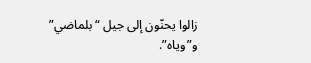زالوا يحنّون إلى جيل “بلماضي” و”وياه”.